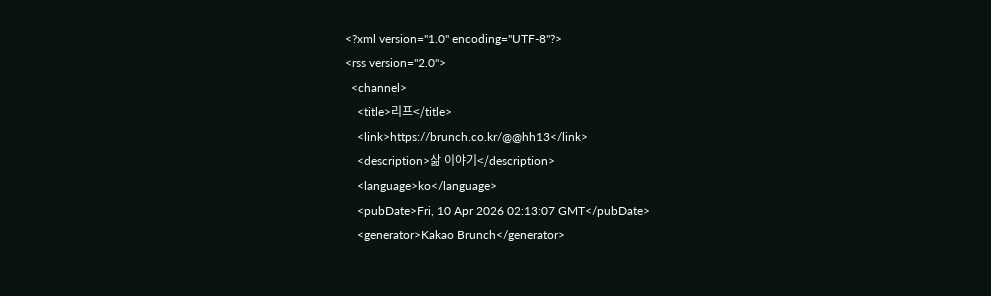<?xml version="1.0" encoding="UTF-8"?>
<rss version="2.0">
  <channel>
    <title>리프</title>
    <link>https://brunch.co.kr/@@hh13</link>
    <description>삶 이야기</description>
    <language>ko</language>
    <pubDate>Fri, 10 Apr 2026 02:13:07 GMT</pubDate>
    <generator>Kakao Brunch</generator>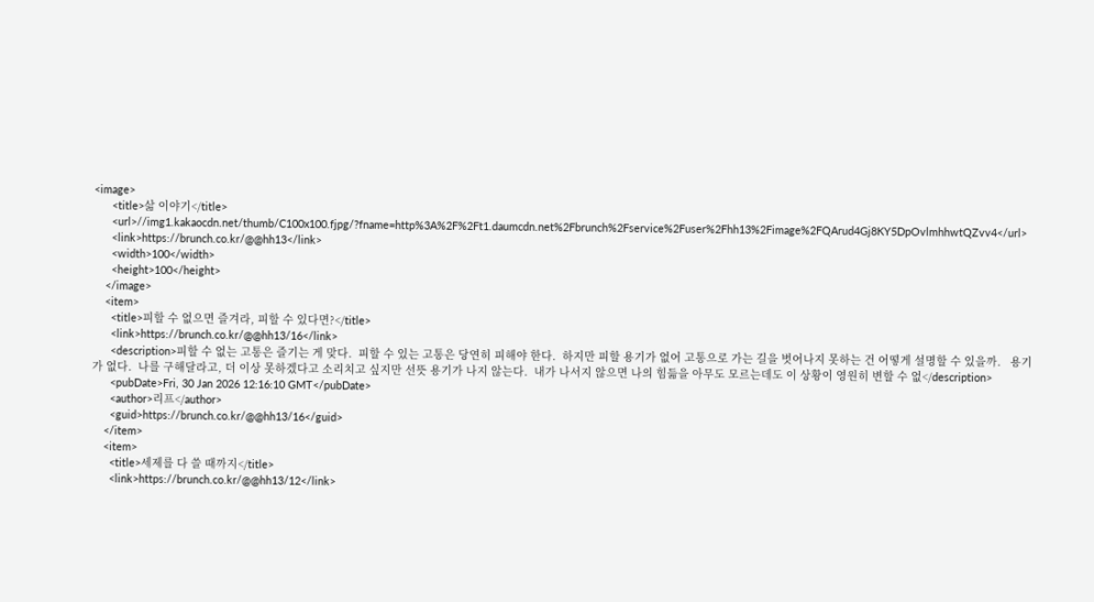<image>
      <title>삶 이야기</title>
      <url>//img1.kakaocdn.net/thumb/C100x100.fjpg/?fname=http%3A%2F%2Ft1.daumcdn.net%2Fbrunch%2Fservice%2Fuser%2Fhh13%2Fimage%2FQArud4Gj8KY5DpOvlmhhwtQZvv4</url>
      <link>https://brunch.co.kr/@@hh13</link>
      <width>100</width>
      <height>100</height>
    </image>
    <item>
      <title>피할 수 없으면 즐겨라, 피할 수 있다면?</title>
      <link>https://brunch.co.kr/@@hh13/16</link>
      <description>피할 수 없는 고통은 즐기는 게 맞다.  피할 수 있는 고통은 당연히 피해야 한다.  하지만 피할 용기가 없어 고통으로 가는 길을 벗어나지 못하는 건 어떻게 설명할 수 있을까.   용기가 없다.  나를 구해달라고, 더 이상 못하겠다고 소리치고 싶지만 선뜻 용기가 나지 않는다.  내가 나서지 않으면 나의 힘듦을 아무도 모르는데도 이 상황이 영원히 변할 수 없</description>
      <pubDate>Fri, 30 Jan 2026 12:16:10 GMT</pubDate>
      <author>리프</author>
      <guid>https://brunch.co.kr/@@hh13/16</guid>
    </item>
    <item>
      <title>세제를 다 쓸 때까지</title>
      <link>https://brunch.co.kr/@@hh13/12</link>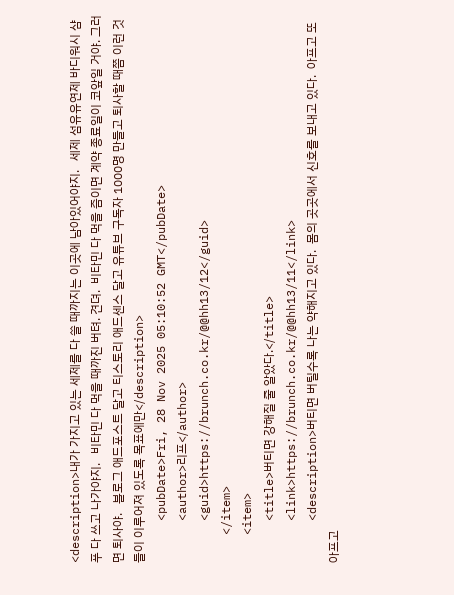<description>내가 가지고 있는 세제를 다 쓸 때까지는 이곳에 남아있어야지.   세제 섬유유연제 바디워시 샴푸 다 쓰고 나가야지.   비타민 다 먹을 때까진 버텨. 견뎌.  비타민 다 먹을 즘이면 계약 종료일이 코앞일 거야. 그러면 퇴사야.   블로그 애드포스트 달고 티스토리 애드센스 달고 유튜브 구독자 1000명 만들고 퇴사할 때쯤 이런 것들이 이루어져 있도록 목표에만</description>
      <pubDate>Fri, 28 Nov 2025 05:10:52 GMT</pubDate>
      <author>리프</author>
      <guid>https://brunch.co.kr/@@hh13/12</guid>
    </item>
    <item>
      <title>버티면 강해질 줄 알았다.</title>
      <link>https://brunch.co.kr/@@hh13/11</link>
      <description>버티면 버틸수록 나는 약해지고 있다.  몸의 곳곳에서 신호를 보내고 있다.  아프고 또 아프고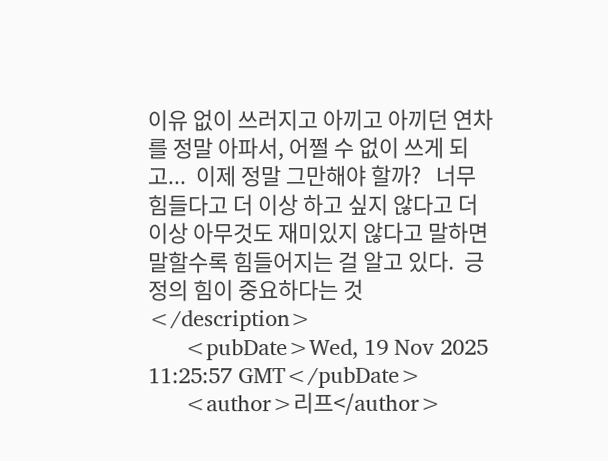이유 없이 쓰러지고 아끼고 아끼던 연차를 정말 아파서, 어쩔 수 없이 쓰게 되고...  이제 정말 그만해야 할까?   너무 힘들다고 더 이상 하고 싶지 않다고 더 이상 아무것도 재미있지 않다고 말하면 말할수록 힘들어지는 걸 알고 있다.  긍정의 힘이 중요하다는 것</description>
      <pubDate>Wed, 19 Nov 2025 11:25:57 GMT</pubDate>
      <author>리프</author>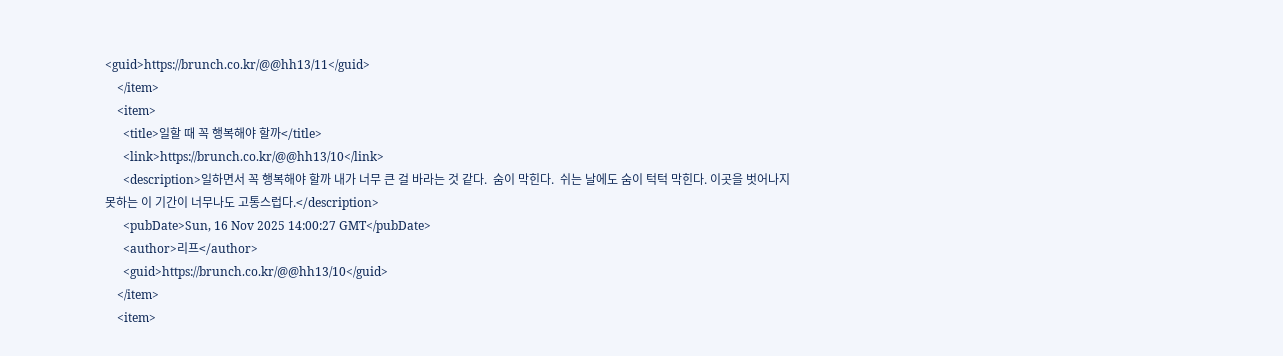<guid>https://brunch.co.kr/@@hh13/11</guid>
    </item>
    <item>
      <title>일할 때 꼭 행복해야 할까</title>
      <link>https://brunch.co.kr/@@hh13/10</link>
      <description>일하면서 꼭 행복해야 할까 내가 너무 큰 걸 바라는 것 같다.  숨이 막힌다.  쉬는 날에도 숨이 턱턱 막힌다. 이곳을 벗어나지 못하는 이 기간이 너무나도 고통스럽다.</description>
      <pubDate>Sun, 16 Nov 2025 14:00:27 GMT</pubDate>
      <author>리프</author>
      <guid>https://brunch.co.kr/@@hh13/10</guid>
    </item>
    <item>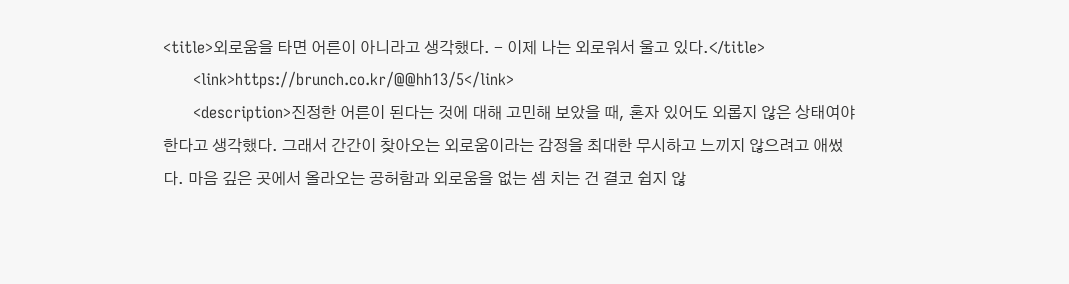<title>외로움을 타면 어른이 아니라고 생각했다. - 이제 나는 외로워서 울고 있다.</title>
      <link>https://brunch.co.kr/@@hh13/5</link>
      <description>진정한 어른이 된다는 것에 대해 고민해 보았을 때, 혼자 있어도 외롭지 않은 상태여야 한다고 생각했다. 그래서 간간이 찾아오는 외로움이라는 감정을 최대한 무시하고 느끼지 않으려고 애썼다. 마음 깊은 곳에서 올라오는 공허함과 외로움을 없는 셈 치는 건 결코 쉽지 않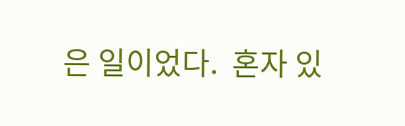은 일이었다.  혼자 있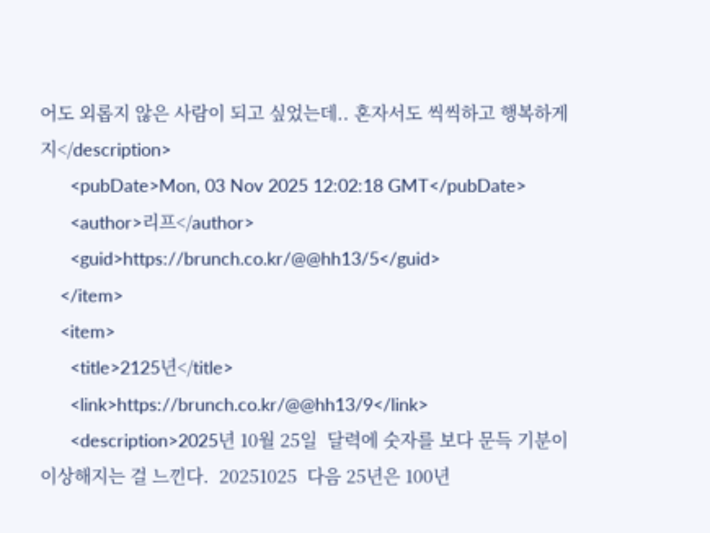어도 외롭지 않은 사람이 되고 싶었는데.. 혼자서도 씩씩하고 행복하게 지</description>
      <pubDate>Mon, 03 Nov 2025 12:02:18 GMT</pubDate>
      <author>리프</author>
      <guid>https://brunch.co.kr/@@hh13/5</guid>
    </item>
    <item>
      <title>2125년</title>
      <link>https://brunch.co.kr/@@hh13/9</link>
      <description>2025년 10월 25일  달력에 숫자를 보다 문득 기분이 이상해지는 걸 느낀다.  20251025  다음 25년은 100년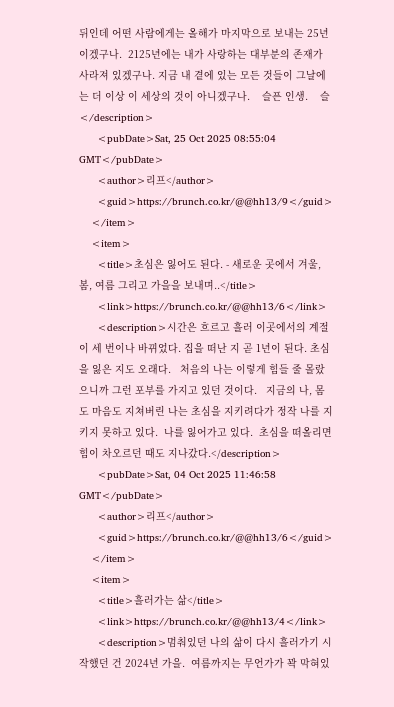뒤인데 어떤 사람에게는 올해가 마지막으로 보내는 25년이겠구나.  2125년에는 내가 사랑하는 대부분의 존재가 사라져 있겠구나. 지금 내 곁에 있는 모든 것들이 그날에는 더 이상 이 세상의 것이 아니겠구나.    슬픈 인생.    슬</description>
      <pubDate>Sat, 25 Oct 2025 08:55:04 GMT</pubDate>
      <author>리프</author>
      <guid>https://brunch.co.kr/@@hh13/9</guid>
    </item>
    <item>
      <title>초심은 잃어도 된다. - 새로운 곳에서 겨울, 봄, 여름 그리고 가을을 보내며..</title>
      <link>https://brunch.co.kr/@@hh13/6</link>
      <description>시간은 흐르고 흘러 이곳에서의 계절이 세 번이나 바뀌었다. 집을 떠난 지 곧 1년이 된다. 초심을 잃은 지도 오래다.   처음의 나는 이렇게 힘들 줄 몰랐으니까 그런 포부를 가지고 있던 것이다.   지금의 나, 몸도 마음도 지쳐버린 나는 초심을 지키려다가 정작 나를 지키지 못하고 있다.  나를 잃어가고 있다.  초심을 떠올리면 힘이 차오르던 때도 지나갔다.</description>
      <pubDate>Sat, 04 Oct 2025 11:46:58 GMT</pubDate>
      <author>리프</author>
      <guid>https://brunch.co.kr/@@hh13/6</guid>
    </item>
    <item>
      <title>흘러가는 삶</title>
      <link>https://brunch.co.kr/@@hh13/4</link>
      <description>멈춰있던 나의 삶이 다시 흘러가기 시작했던 건 2024년 가을.  여름까지는 무언가가 꽉 막혀있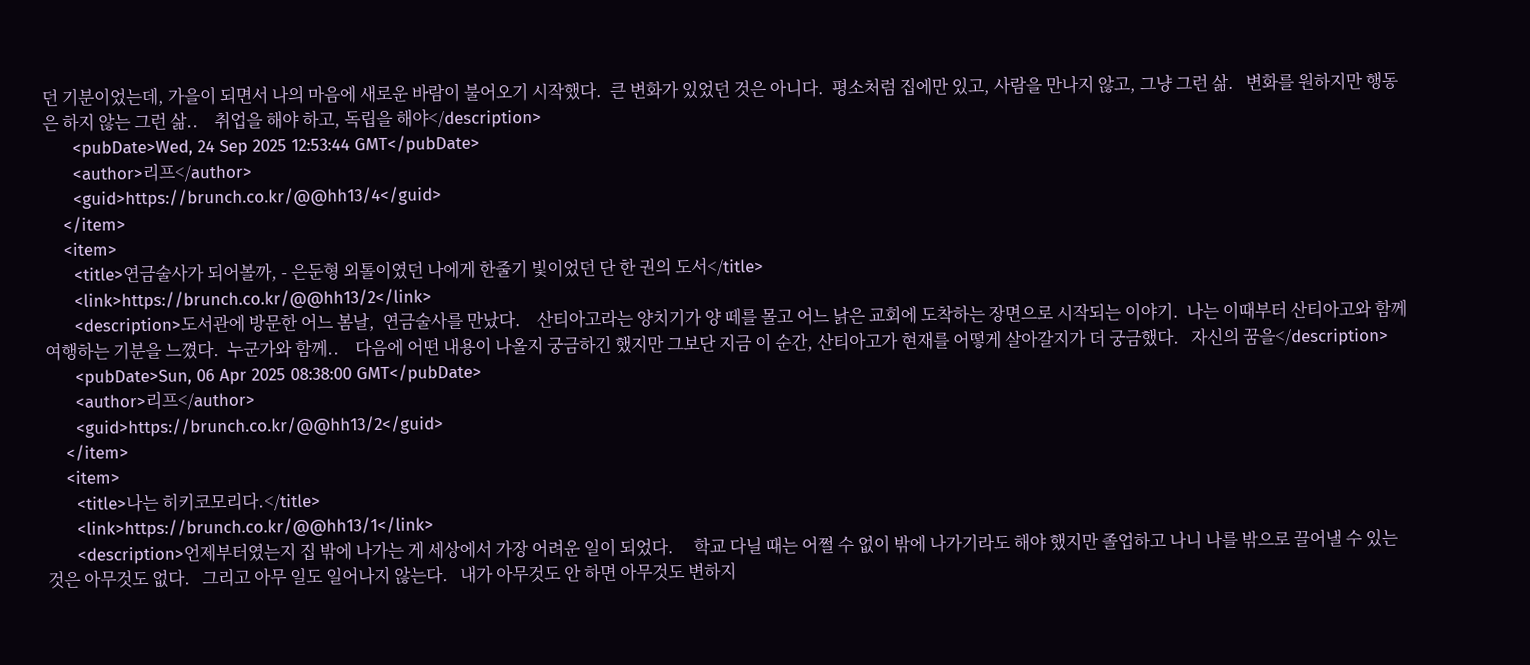던 기분이었는데, 가을이 되면서 나의 마음에 새로운 바람이 불어오기 시작했다.  큰 변화가 있었던 것은 아니다.  평소처럼 집에만 있고, 사람을 만나지 않고, 그냥 그런 삶.   변화를 원하지만 행동은 하지 않는 그런 삶..    취업을 해야 하고, 독립을 해야</description>
      <pubDate>Wed, 24 Sep 2025 12:53:44 GMT</pubDate>
      <author>리프</author>
      <guid>https://brunch.co.kr/@@hh13/4</guid>
    </item>
    <item>
      <title>연금술사가 되어볼까, - 은둔형 외톨이였던 나에게 한줄기 빛이었던 단 한 권의 도서</title>
      <link>https://brunch.co.kr/@@hh13/2</link>
      <description>도서관에 방문한 어느 봄날,  연금술사를 만났다.    산티아고라는 양치기가 양 떼를 몰고 어느 낡은 교회에 도착하는 장면으로 시작되는 이야기.  나는 이때부터 산티아고와 함께 여행하는 기분을 느꼈다.  누군가와 함께..    다음에 어떤 내용이 나올지 궁금하긴 했지만 그보단 지금 이 순간, 산티아고가 현재를 어떻게 살아갈지가 더 궁금했다.   자신의 꿈을</description>
      <pubDate>Sun, 06 Apr 2025 08:38:00 GMT</pubDate>
      <author>리프</author>
      <guid>https://brunch.co.kr/@@hh13/2</guid>
    </item>
    <item>
      <title>나는 히키코모리다.</title>
      <link>https://brunch.co.kr/@@hh13/1</link>
      <description>언제부터였는지 집 밖에 나가는 게 세상에서 가장 어려운 일이 되었다.     학교 다닐 때는 어쩔 수 없이 밖에 나가기라도 해야 했지만 졸업하고 나니 나를 밖으로 끌어낼 수 있는 것은 아무것도 없다.   그리고 아무 일도 일어나지 않는다.   내가 아무것도 안 하면 아무것도 변하지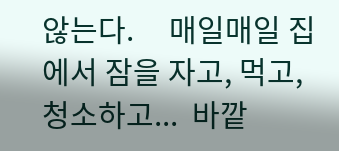않는다.     매일매일 집에서 잠을 자고, 먹고, 청소하고...  바깥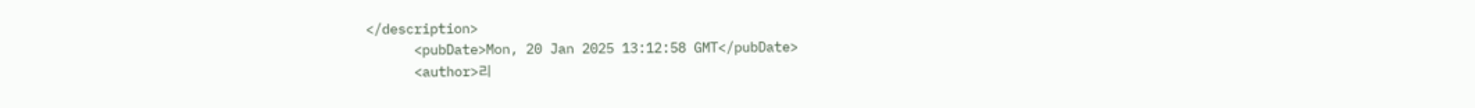</description>
      <pubDate>Mon, 20 Jan 2025 13:12:58 GMT</pubDate>
      <author>리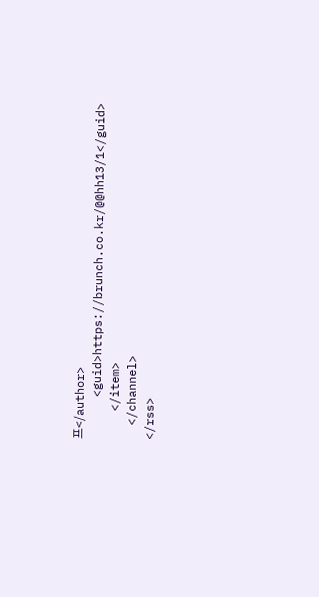프</author>
      <guid>https://brunch.co.kr/@@hh13/1</guid>
    </item>
  </channel>
</rss>